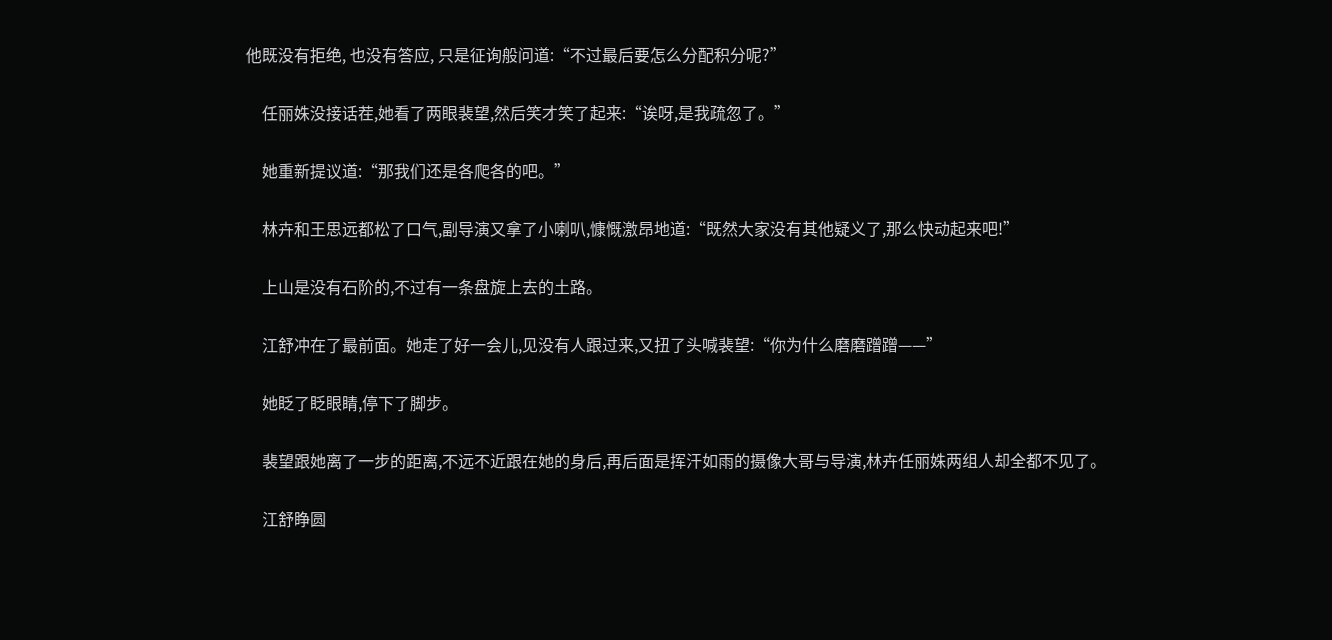他既没有拒绝, 也没有答应, 只是征询般问道:“不过最后要怎么分配积分呢?”

    任丽姝没接话茬,她看了两眼裴望,然后笑才笑了起来:“诶呀,是我疏忽了。”

    她重新提议道:“那我们还是各爬各的吧。”

    林卉和王思远都松了口气,副导演又拿了小喇叭,慷慨激昂地道:“既然大家没有其他疑义了,那么快动起来吧!”

    上山是没有石阶的,不过有一条盘旋上去的土路。

    江舒冲在了最前面。她走了好一会儿,见没有人跟过来,又扭了头喊裴望:“你为什么磨磨蹭蹭——”

    她眨了眨眼睛,停下了脚步。

    裴望跟她离了一步的距离,不远不近跟在她的身后,再后面是挥汗如雨的摄像大哥与导演,林卉任丽姝两组人却全都不见了。

    江舒睁圆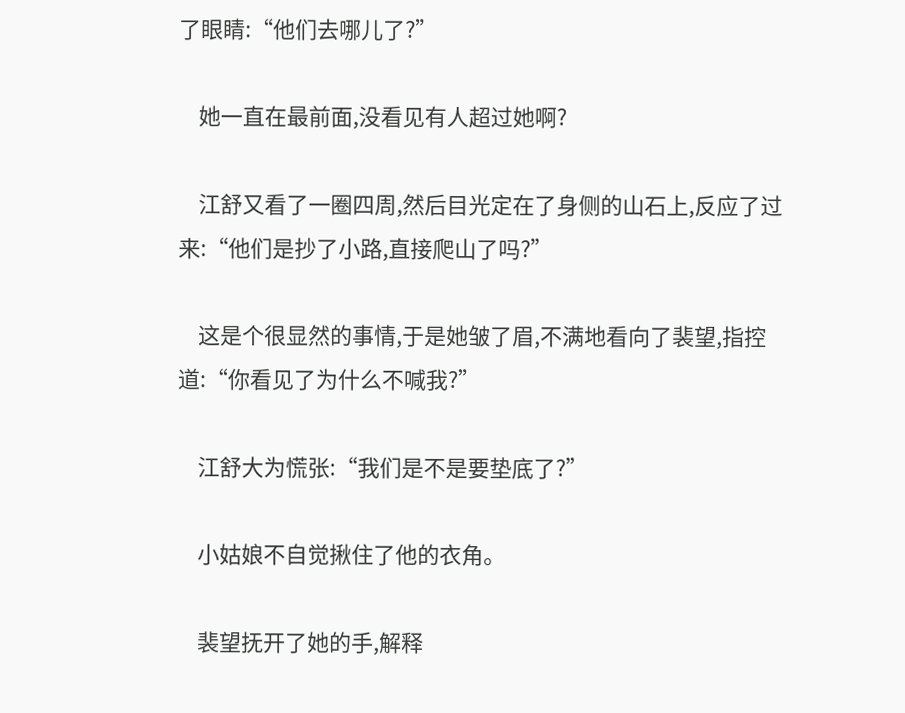了眼睛:“他们去哪儿了?”

    她一直在最前面,没看见有人超过她啊?

    江舒又看了一圈四周,然后目光定在了身侧的山石上,反应了过来:“他们是抄了小路,直接爬山了吗?”

    这是个很显然的事情,于是她皱了眉,不满地看向了裴望,指控道:“你看见了为什么不喊我?”

    江舒大为慌张:“我们是不是要垫底了?”

    小姑娘不自觉揪住了他的衣角。

    裴望抚开了她的手,解释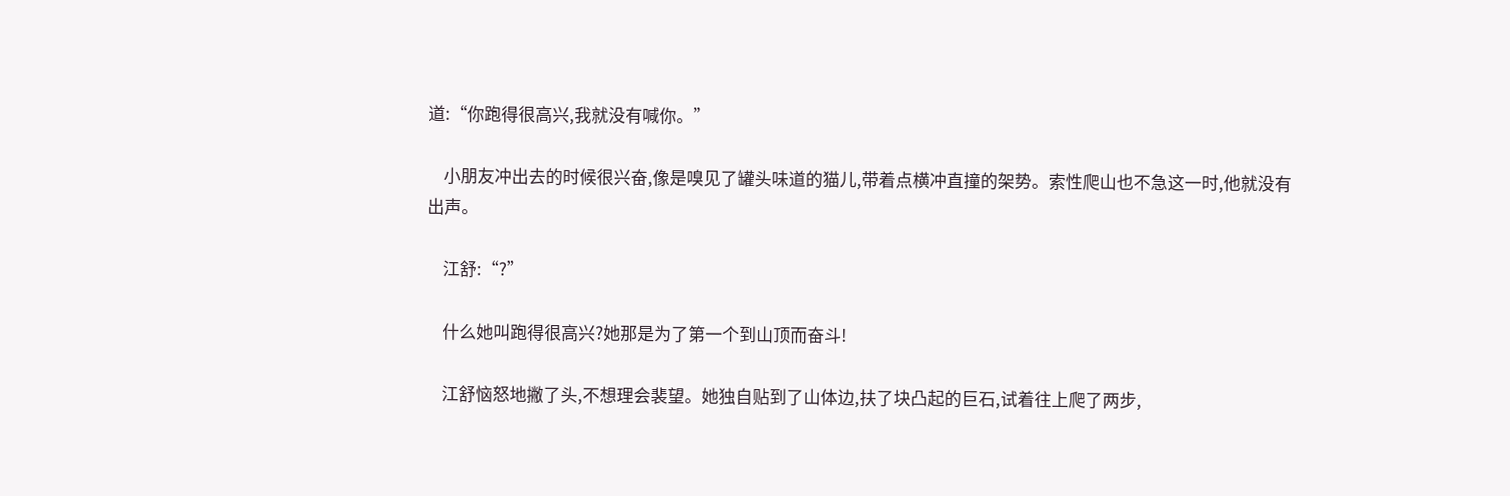道:“你跑得很高兴,我就没有喊你。”

    小朋友冲出去的时候很兴奋,像是嗅见了罐头味道的猫儿,带着点横冲直撞的架势。索性爬山也不急这一时,他就没有出声。

    江舒:“?”

    什么她叫跑得很高兴?她那是为了第一个到山顶而奋斗!

    江舒恼怒地撇了头,不想理会裴望。她独自贴到了山体边,扶了块凸起的巨石,试着往上爬了两步,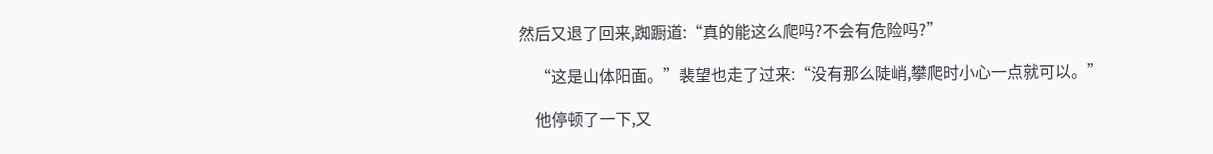然后又退了回来,踟蹰道:“真的能这么爬吗?不会有危险吗?”

    “这是山体阳面。”裴望也走了过来:“没有那么陡峭,攀爬时小心一点就可以。”

    他停顿了一下,又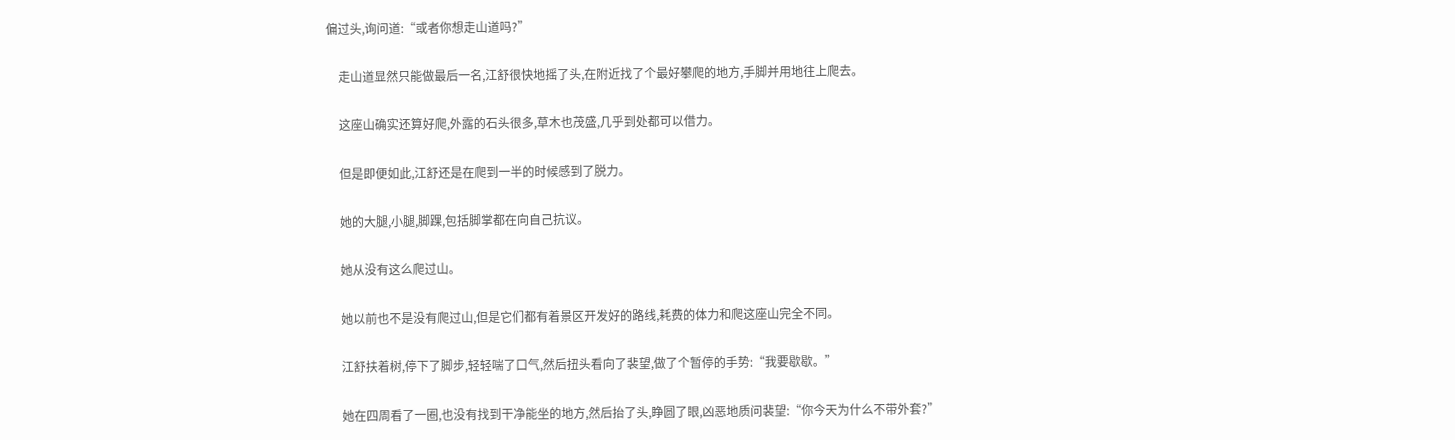偏过头,询问道:“或者你想走山道吗?”

    走山道显然只能做最后一名,江舒很快地摇了头,在附近找了个最好攀爬的地方,手脚并用地往上爬去。

    这座山确实还算好爬,外露的石头很多,草木也茂盛,几乎到处都可以借力。

    但是即便如此,江舒还是在爬到一半的时候感到了脱力。

    她的大腿,小腿,脚踝,包括脚掌都在向自己抗议。

    她从没有这么爬过山。

    她以前也不是没有爬过山,但是它们都有着景区开发好的路线,耗费的体力和爬这座山完全不同。

    江舒扶着树,停下了脚步,轻轻喘了口气,然后扭头看向了裴望,做了个暂停的手势:“我要歇歇。”

    她在四周看了一圈,也没有找到干净能坐的地方,然后抬了头,睁圆了眼,凶恶地质问裴望:“你今天为什么不带外套?”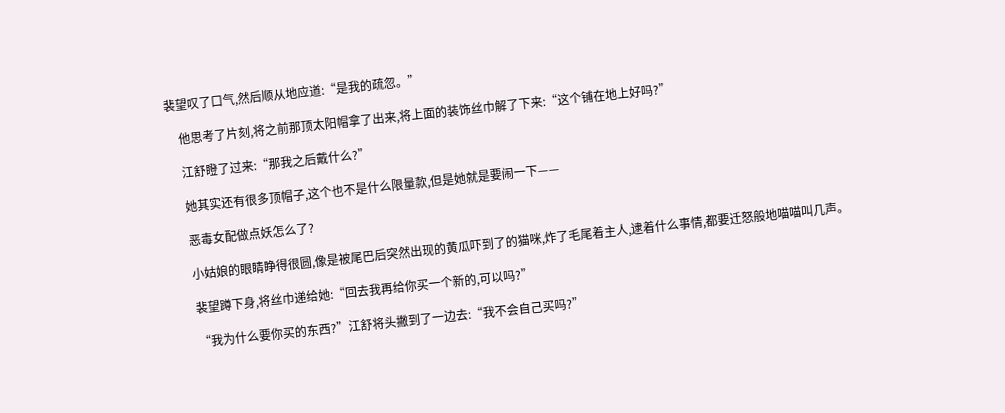裴望叹了口气,然后顺从地应道:“是我的疏忽。”

    他思考了片刻,将之前那顶太阳帽拿了出来,将上面的装饰丝巾解了下来:“这个铺在地上好吗?”

    江舒瞪了过来:“那我之后戴什么?”

    她其实还有很多顶帽子,这个也不是什么限量款,但是她就是要闹一下——

    恶毒女配做点妖怎么了?

    小姑娘的眼睛睁得很圆,像是被尾巴后突然出现的黄瓜吓到了的猫咪,炸了毛尾着主人,逮着什么事情,都要迁怒般地喵喵叫几声。

    裴望蹲下身,将丝巾递给她:“回去我再给你买一个新的,可以吗?”

    “我为什么要你买的东西?”江舒将头撇到了一边去:“我不会自己买吗?”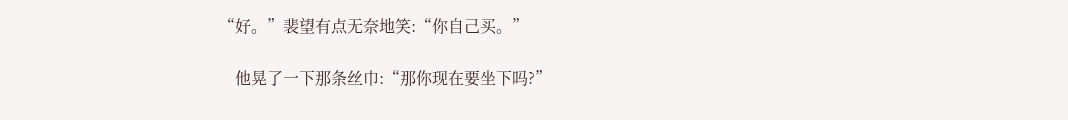“好。”裴望有点无奈地笑:“你自己买。”

    他晃了一下那条丝巾:“那你现在要坐下吗?”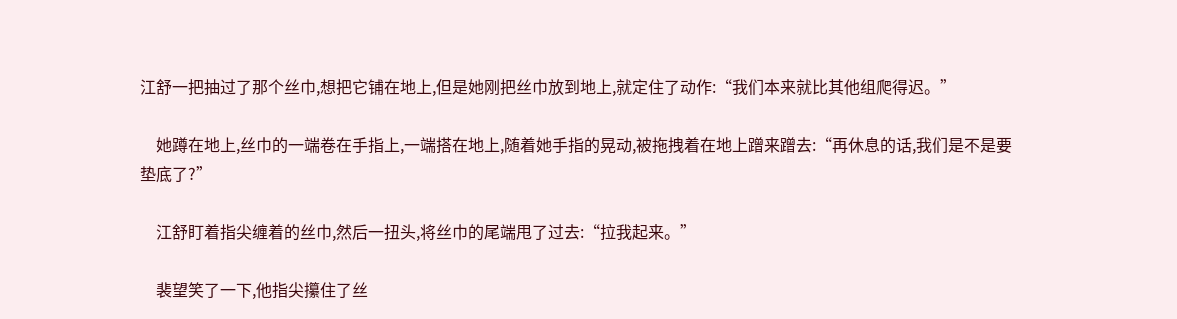江舒一把抽过了那个丝巾,想把它铺在地上,但是她刚把丝巾放到地上,就定住了动作:“我们本来就比其他组爬得迟。”

    她蹲在地上,丝巾的一端卷在手指上,一端搭在地上,随着她手指的晃动,被拖拽着在地上蹭来蹭去:“再休息的话,我们是不是要垫底了?”

    江舒盯着指尖缠着的丝巾,然后一扭头,将丝巾的尾端甩了过去:“拉我起来。”

    裴望笑了一下,他指尖攥住了丝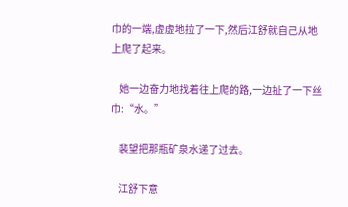巾的一端,虚虚地拉了一下,然后江舒就自己从地上爬了起来。

    她一边奋力地找着往上爬的路,一边扯了一下丝巾:“水。”

    裴望把那瓶矿泉水递了过去。

    江舒下意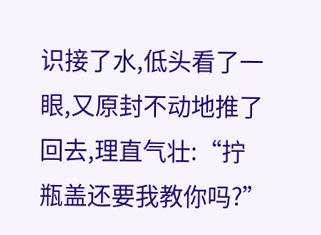识接了水,低头看了一眼,又原封不动地推了回去,理直气壮:“拧瓶盖还要我教你吗?”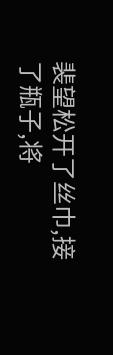裴望松开了丝巾,接了瓶子,将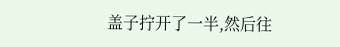盖子拧开了一半,然后往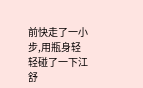前快走了一小步,用瓶身轻轻碰了一下江舒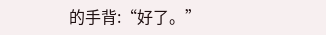的手背:“好了。”